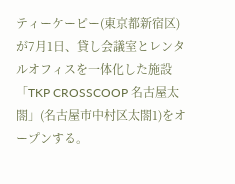ティーケーピー(東京都新宿区)が7月1日、貸し会議室とレンタルオフィスを一体化した施設「TKP CROSSCOOP 名古屋太閤」(名古屋市中村区太閤1)をオープンする。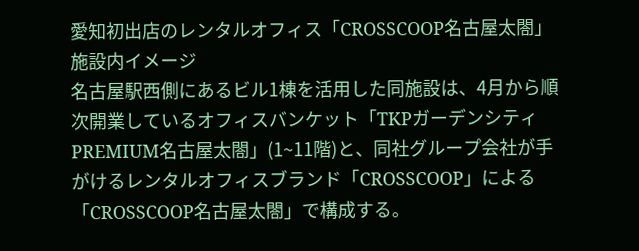愛知初出店のレンタルオフィス「CROSSCOOP名古屋太閤」施設内イメージ
名古屋駅西側にあるビル1棟を活用した同施設は、4月から順次開業しているオフィスバンケット「TKPガーデンシティPREMIUM名古屋太閤」(1~11階)と、同社グループ会社が手がけるレンタルオフィスブランド「CROSSCOOP」による「CROSSCOOP名古屋太閤」で構成する。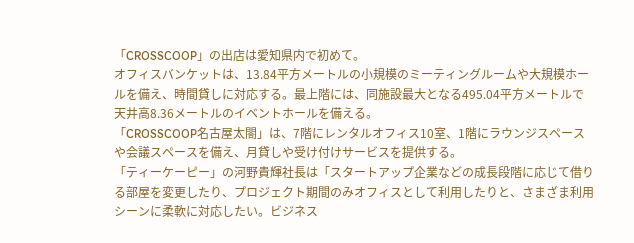「CROSSCOOP」の出店は愛知県内で初めて。
オフィスバンケットは、13.84平方メートルの小規模のミーティングルームや大規模ホールを備え、時間貸しに対応する。最上階には、同施設最大となる495.04平方メートルで天井高8.36メートルのイベントホールを備える。
「CROSSCOOP名古屋太閤」は、7階にレンタルオフィス10室、1階にラウンジスペースや会議スペースを備え、月貸しや受け付けサービスを提供する。
「ティーケーピー」の河野貴輝社長は「スタートアップ企業などの成長段階に応じて借りる部屋を変更したり、プロジェクト期間のみオフィスとして利用したりと、さまざま利用シーンに柔軟に対応したい。ビジネス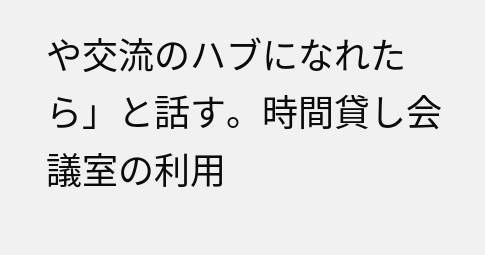や交流のハブになれたら」と話す。時間貸し会議室の利用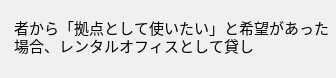者から「拠点として使いたい」と希望があった場合、レンタルオフィスとして貸し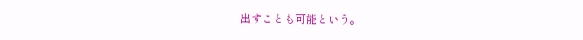出すことも可能という。